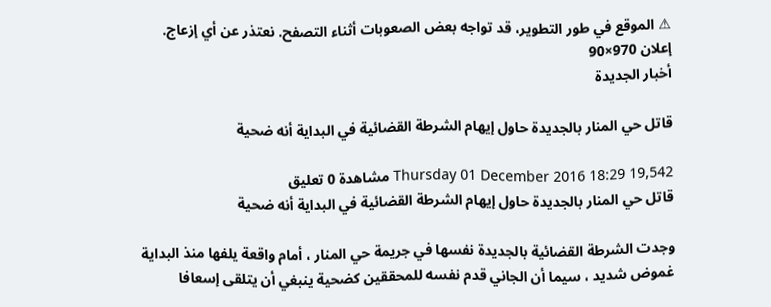⚠ الموقع في طور التطوير، قد تواجه بعض الصعوبات أثناء التصفح. نعتذر عن أي إزعاج.
إعلان 970×90
أخبار الجديدة

قاتل حي المنار بالجديدة حاول إيهام الشرطة القضائية في البداية أنه ضحية

Thursday 01 December 2016 18:29 19,542 مشاهدة 0 تعليق
قاتل حي المنار بالجديدة حاول إيهام الشرطة القضائية في البداية أنه ضحية

وجدت الشرطة القضائية بالجديدة نفسها في جريمة حي المنار ، أمام واقعة يلفها منذ البداية غموض شديد ، سيما أن الجاني قدم نفسه للمحققين كضحية ينبغي أن يتلقى إسعافا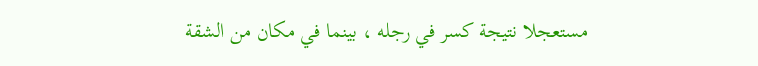مستعجلا نتيجة كسر في رجله ، بينما في مكان من الشقة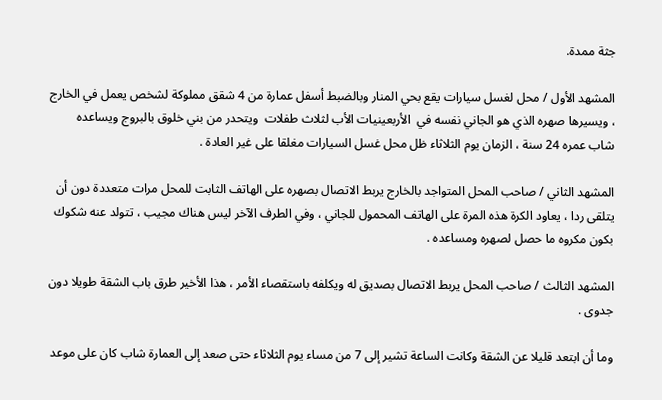جثة ممدة.

المشهد الأول / محل لغسل سيارات يقع بحي المنار وبالضبط أسفل عمارة من 4 شقق مملوكة لشخص يعمل في الخارج ، ويسيرها صهره الذي هو الجاني نفسه في  الأربعينيات الأب لثلاث طفلات  ويتحدر من بني خلوق بالبروج ويساعده شاب عمره 24 سنة ، الزمان يوم الثلاثاء ظل محل غسل السيارات مغلقا على غير العادة .

المشهد الثاني / صاحب المحل المتواجد بالخارج يربط الاتصال بصهره على الهاتف الثابت للمحل مرات متعددة دون أن يتلقى ردا ، يعاود الكرة هذه المرة على الهاتف المحمول للجاني ، وفي الطرف الآخر ليس هناك مجيب ، تتولد عنه شكوك بكون مكروه ما حصل لصهره ومساعده .

المشهد الثالث / صاحب المحل يربط الاتصال بصديق له ويكلفه باستقصاء الأمر ، هذا الأخير طرق باب الشقة طويلا دون جدوى .

وما أن ابتعد قليلا عن الشقة وكانت الساعة تشير إلى 7 من مساء يوم الثلاثاء حتى صعد إلى العمارة شاب كان على موعد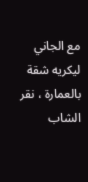مع الجاني ليكريه شقة بالعمارة ، نقر الشاب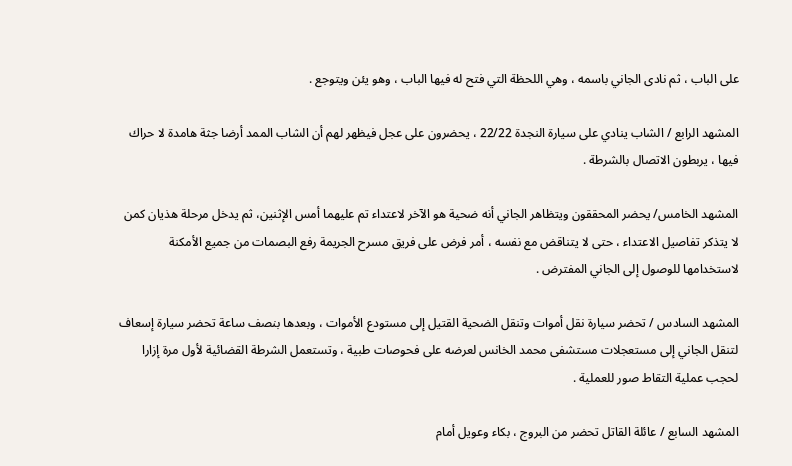على الباب ، ثم نادى الجاني باسمه ، وهي اللحظة التي فتح له فيها الباب ، وهو يئن ويتوجع .

المشهد الرابع / الشاب ينادي على سيارة النجدة 22/22 ، يحضرون على عجل فيظهر لهم أن الشاب الممد أرضا جثة هامدة لا حراك فيها ، يربطون الاتصال بالشرطة .

المشهد الخامس/ يحضر المحققون ويتظاهر الجاني أنه ضحية هو الآخر لاعتداء تم عليهما أمس الإثنين، ثم يدخل مرحلة هذيان كمن لا يتذكر تفاصيل الاعتداء ، حتى لا يتناقض مع نفسه ، أمر فرض على فريق مسرح الجريمة رفع البصمات من جميع الأمكنة لاستخدامها للوصول إلى الجاني المفترض .

المشهد السادس / تحضر سيارة نقل أموات وتنقل الضحية القتيل إلى مستودع الأموات ، وبعدها بنصف ساعة تحضر سيارة إسعاف لتنقل الجاني إلى مستعجلات مستشفى محمد الخانس لعرضه على فحوصات طبية ، وتستعمل الشرطة القضائية لأول مرة إزارا لحجب عملية التقاط صور للعملية .

المشهد السابع / عائلة القاتل تحضر من البروج ، بكاء وعويل أمام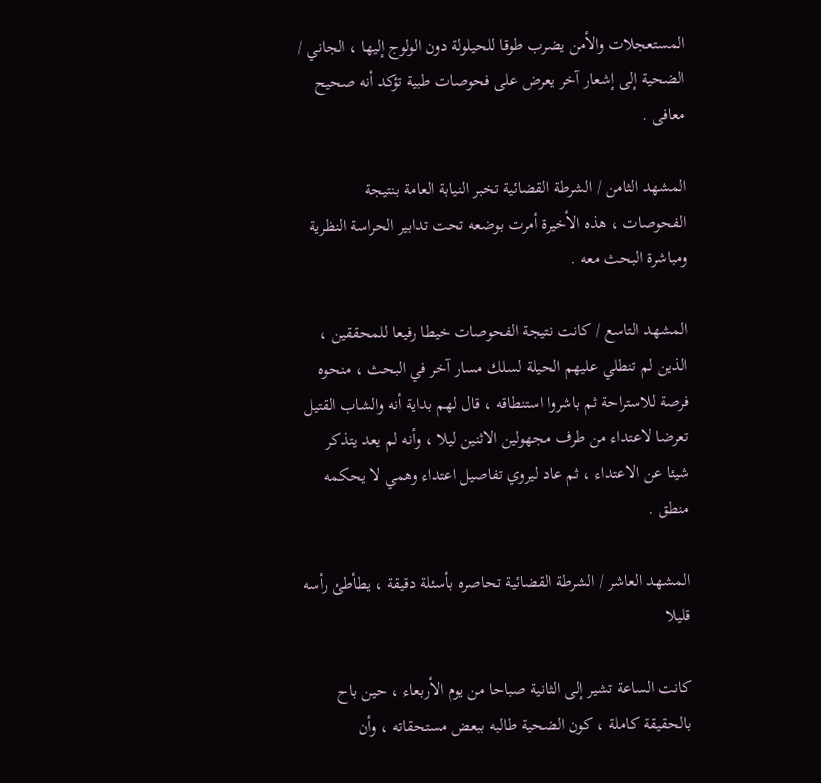المستعجلات والأمن يضرب طوقا للحيلولة دون الولوج إليها ، الجاني / الضحية إلى إشعار آخر يعرض على فحوصات طبية تؤكد أنه صحيح معافى .

المشهد الثامن / الشرطة القضائية تخبر النيابة العامة بنتيجة الفحوصات ، هذه الأخيرة أمرت بوضعه تحت تدابير الحراسة النظرية ومباشرة البحث معه .

المشهد التاسع / كانت نتيجة الفحوصات خيطا رفيعا للمحققين ، الذين لم تنطلي عليهم الحيلة لسلك مسار آخر في البحث ، منحوه فرصة للاستراحة ثم باشروا استنطاقه ، قال لهم بداية أنه والشاب القتيل تعرضا لاعتداء من طرف مجهولين الاثنين ليلا ، وأنه لم يعد يتذكر شيئا عن الاعتداء ، ثم عاد ليروي تفاصيل اعتداء وهمي لا يحكمه منطق .

المشهد العاشر / الشرطة القضائية تحاصره بأسئلة دقيقة ، يطأطئ رأسه قليلا

كانت الساعة تشير إلى الثانية صباحا من يوم الأربعاء ، حين باح بالحقيقة كاملة ، كون الضحية طالبه ببعض مستحقاته ، وأن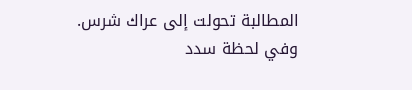المطالبة تحولت إلى عراك شرس.  وفي لحظة سدد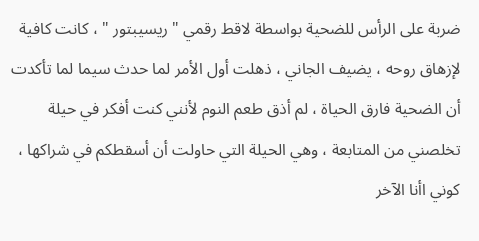ضربة على الرأس للضحية بواسطة لاقط رقمي " ريسيبتور " ، كانت كافية لإزهاق روحه ، يضيف الجاني ، ذهلت أول الأمر لما حدث سيما لما تأكدت أن الضحية فارق الحياة ، لم أذق طعم النوم لأنني كنت أفكر في حيلة تخلصني من المتابعة ، وهي الحيلة التي حاولت أن أسقطكم في شراكها ، كوني اأنا الآخر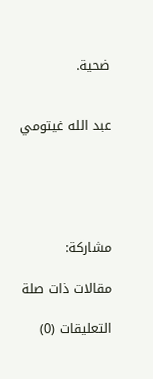ضحية.


عبد الله غيتومي





مشاركة:

مقالات ذات صلة

التعليقات (0)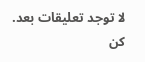لا توجد تعليقات بعد. كن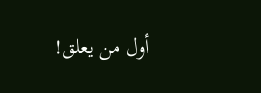أول من يعلق!